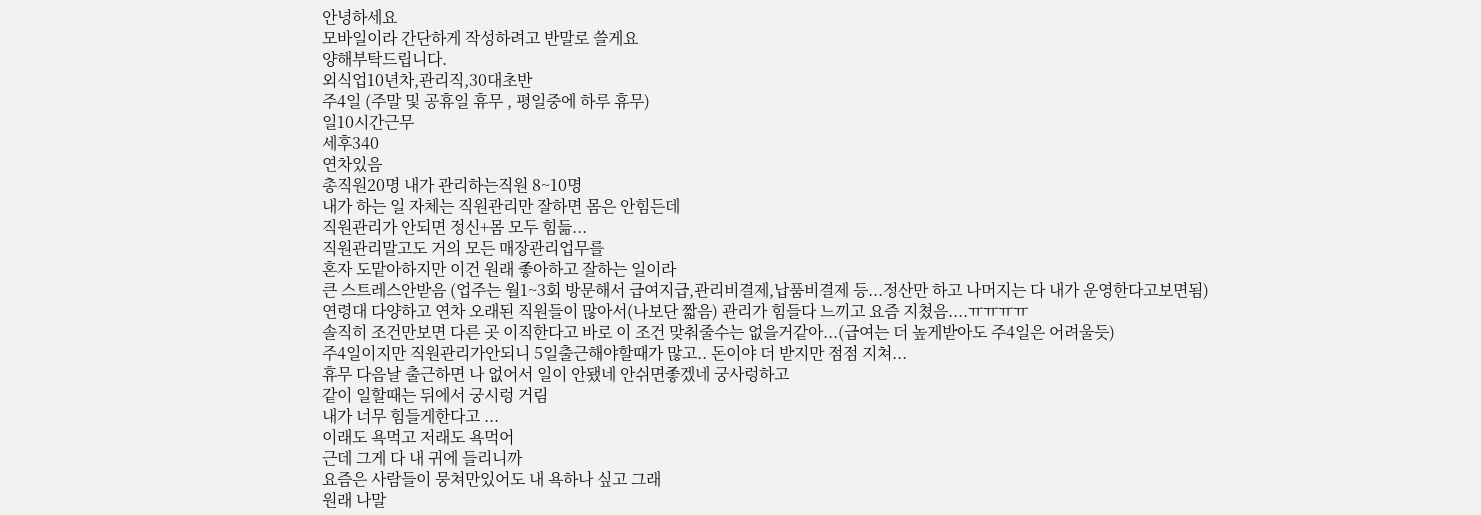안녕하세요
모바일이라 간단하게 작성하려고 반말로 쓸게요
양해부탁드립니다.
외식업10년차,관리직,30대초반
주4일 (주말 및 공휴일 휴무 , 평일중에 하루 휴무)
일10시간근무
세후340
연차있음
총직원20명 내가 관리하는직원 8~10명
내가 하는 일 자체는 직원관리만 잘하면 몸은 안힘든데
직원관리가 안되면 정신+몸 모두 힘듦...
직원관리말고도 거의 모든 매장관리업무를
혼자 도맡아하지만 이건 원래 좋아하고 잘하는 일이라
큰 스트레스안받음 (업주는 월1~3회 방문해서 급여지급,관리비결제,납품비결제 등...정산만 하고 나머지는 다 내가 운영한다고보면됨)
연령대 다양하고 연차 오래된 직원들이 많아서(나보단 짧음) 관리가 힘들다 느끼고 요즘 지쳤음....ㅠㅠㅠㅠ
솔직히 조건만보면 다른 곳 이직한다고 바로 이 조건 맞춰줄수는 없을거같아...(급여는 더 높게받아도 주4일은 어려울듯)
주4일이지만 직원관리가안되니 5일출근해야할때가 많고.. 돈이야 더 받지만 점점 지쳐...
휴무 다음날 출근하면 나 없어서 일이 안됐네 안쉬면좋겠네 궁사렁하고
같이 일할때는 뒤에서 궁시렁 거림
내가 너무 힘들게한다고 ...
이래도 욕먹고 저래도 욕먹어
근데 그게 다 내 귀에 들리니까
요즘은 사람들이 뭉쳐만있어도 내 욕하나 싶고 그래
원래 나말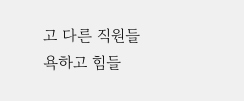고 다른 직원들 욕하고 힘들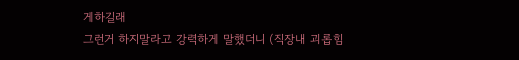게하길래
그런거 하지말라고 강력하게 말했더니 (직장내 괴롭힘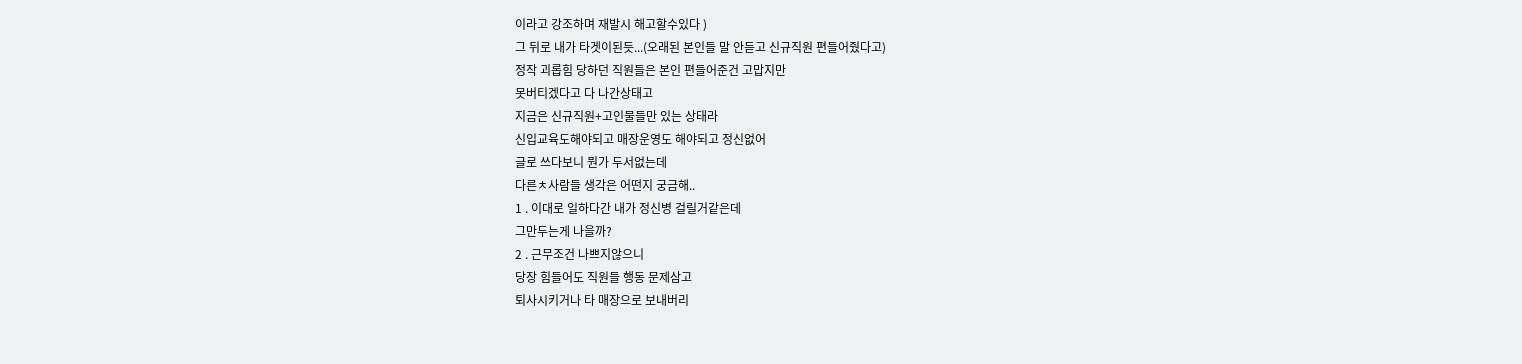이라고 강조하며 재발시 해고할수있다 )
그 뒤로 내가 타겟이된듯...(오래된 본인들 말 안듣고 신규직원 편들어줬다고)
정작 괴롭힘 당하던 직원들은 본인 편들어준건 고맙지만
못버티겠다고 다 나간상태고
지금은 신규직원+고인물들만 있는 상태라
신입교육도해야되고 매장운영도 해야되고 정신없어
글로 쓰다보니 뭔가 두서없는데
다른ㅊ사람들 생각은 어떤지 궁금해..
1 . 이대로 일하다간 내가 정신병 걸릴거같은데
그만두는게 나을까?
2 . 근무조건 나쁘지않으니
당장 힘들어도 직원들 행동 문제삼고
퇴사시키거나 타 매장으로 보내버리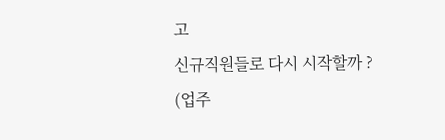고
신규직원들로 다시 시작할까 ?
(업주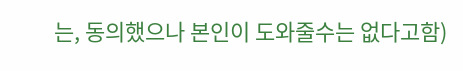는, 동의했으나 본인이 도와줄수는 없다고함)